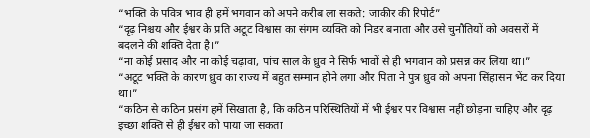“भक्ति के पवित्र भाव ही हमें भगवान को अपने करीब ला सकते: जाकीर की रिपोर्ट”
“दृढ़ निश्चय और ईश्वर के प्रति अटूट विश्वास का संगम व्यक्ति को निडर बनाता और उसे चुनौतियों को अवसरों में बदलने की शक्ति देता है।”
“ना कोई प्रसाद और ना कोई चढ़ावा, पांच साल के ध्रुव ने सिर्फ भावों से ही भगवान को प्रसन्न कर लिया था।”
“अटूट भक्ति के कारण ध्रुव का राज्य में बहुत सम्मान होने लगा और पिता ने पुत्र ध्रुव को अपना सिंहासन भेंट कर दिया था।”
“कठिन से कठिन प्रसंग हमें सिखाता है, कि कठिन परिस्थितियों में भी ईश्वर पर विश्वास नहीं छोड़ना चाहिए और दृढ़ इच्छा शक्ति से ही ईश्वर को पाया जा सकता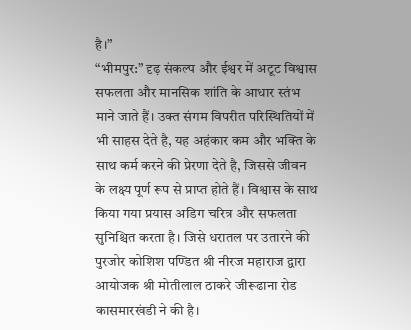है।”
“भीमपुर:” दृढ़ संकल्प और ईश्वर में अटूट विश्वास सफलता और मानसिक शांति के आधार स्तंभ माने जाते हैं। उक्त संगम विपरीत परिस्थितियों में भी साहस देते है, यह अहंकार कम और भक्ति के साथ कर्म करने की प्रेरणा देते है, जिससे जीवन के लक्ष्य पूर्ण रूप से प्राप्त होते हैं। विश्वास के साथ किया गया प्रयास अडिग चरित्र और सफलता सुनिश्चित करता है। जिसे धरातल पर उतारने की पुरजोर कोशिश पण्डित श्री नीरज महाराज द्वारा आयोजक श्री मोतीलाल ठाकरे जीरूढाना रोड कासमारखंडी ने की है।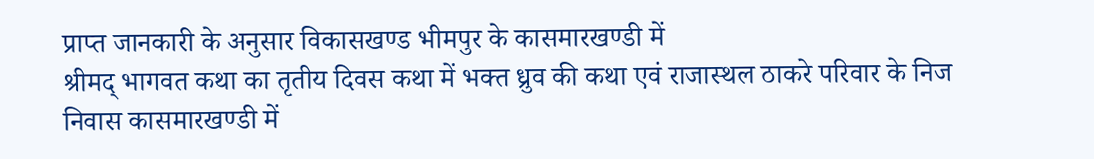प्राप्त जानकारी के अनुसार विकासखण्ड भीमपुर के कासमारखण्डी में
श्रीमद् भागवत कथा का तृतीय दिवस कथा में भक्त ध्रुव की कथा एवं राजास्थल ठाकरे परिवार के निज निवास कासमारखण्डी में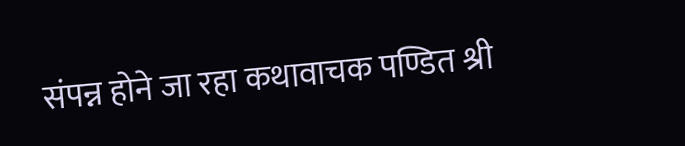संपन्न होने जा रहा कथावाचक पण्डित श्री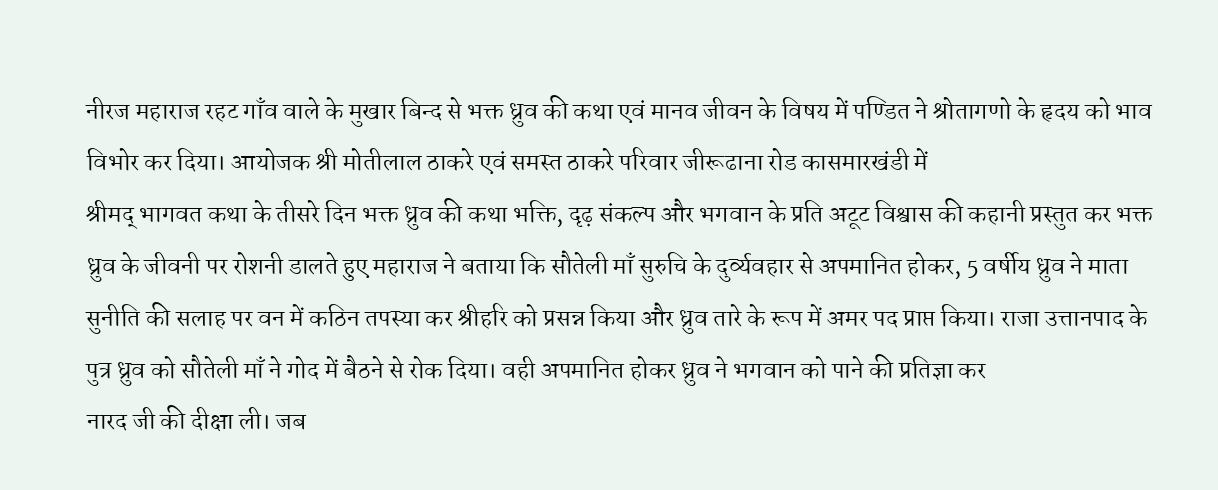नीरज महाराज रहट गाँव वाले के मुखार बिन्द से भक्त ध्रुव की कथा एवं मानव जीवन के विषय में पण्डित ने श्रोतागणो के हृदय को भाव विभोर कर दिया। आयोजक श्री मोतीलाल ठाकरे एवं समस्त ठाकरे परिवार जीरूढाना रोड कासमारखंडी में
श्रीमद् भागवत कथा के तीसरे दिन भक्त ध्रुव की कथा भक्ति, दृढ़ संकल्प और भगवान के प्रति अटूट विश्वास की कहानी प्रस्तुत कर भक्त ध्रुव के जीवनी पर रोशनी डालते हुए महाराज ने बताया कि सौतेली माँ सुरुचि के दुर्व्यवहार से अपमानित होकर, 5 वर्षीय ध्रुव ने माता सुनीति की सलाह पर वन में कठिन तपस्या कर श्रीहरि को प्रसन्न किया और ध्रुव तारे के रूप में अमर पद प्राप्त किया। राजा उत्तानपाद के पुत्र ध्रुव को सौतेली माँ ने गोद में बैठने से रोक दिया। वही अपमानित होकर ध्रुव ने भगवान को पाने की प्रतिज्ञा कर
नारद जी की दीक्षा ली। जब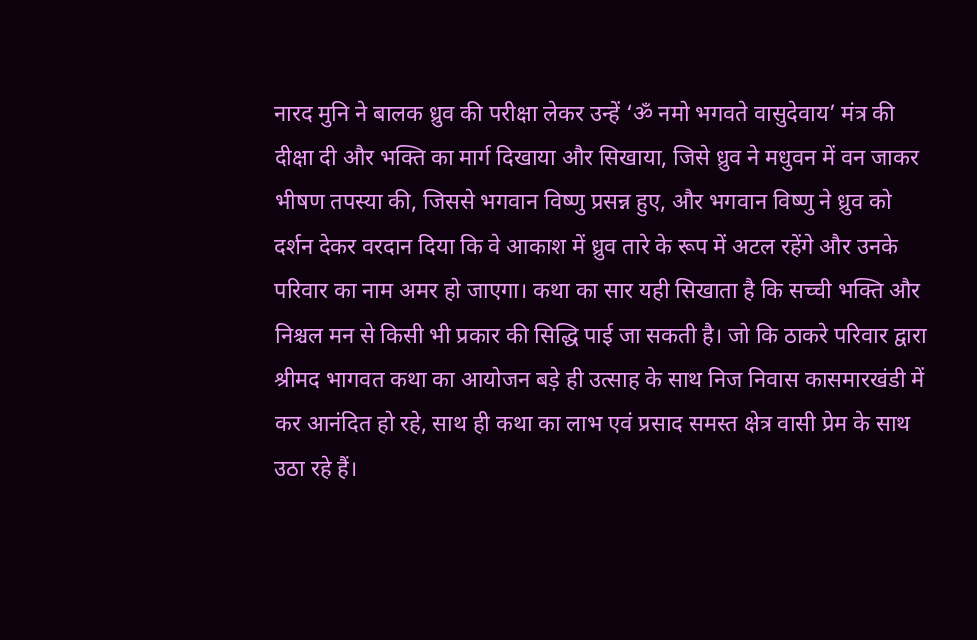नारद मुनि ने बालक ध्रुव की परीक्षा लेकर उन्हें ‘ॐ नमो भगवते वासुदेवाय’ मंत्र की दीक्षा दी और भक्ति का मार्ग दिखाया और सिखाया, जिसे ध्रुव ने मधुवन में वन जाकर भीषण तपस्या की, जिससे भगवान विष्णु प्रसन्न हुए, और भगवान विष्णु ने ध्रुव को दर्शन देकर वरदान दिया कि वे आकाश में ध्रुव तारे के रूप में अटल रहेंगे और उनके परिवार का नाम अमर हो जाएगा। कथा का सार यही सिखाता है कि सच्ची भक्ति और निश्चल मन से किसी भी प्रकार की सिद्धि पाई जा सकती है। जो कि ठाकरे परिवार द्वारा श्रीमद भागवत कथा का आयोजन बड़े ही उत्साह के साथ निज निवास कासमारखंडी में कर आनंदित हो रहे, साथ ही कथा का लाभ एवं प्रसाद समस्त क्षेत्र वासी प्रेम के साथ उठा रहे हैं।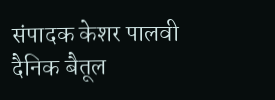संपादक केशर पालवी दैनिक बैतूल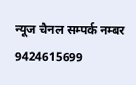न्यूज चैनल सम्पर्क नम्बर 9424615699